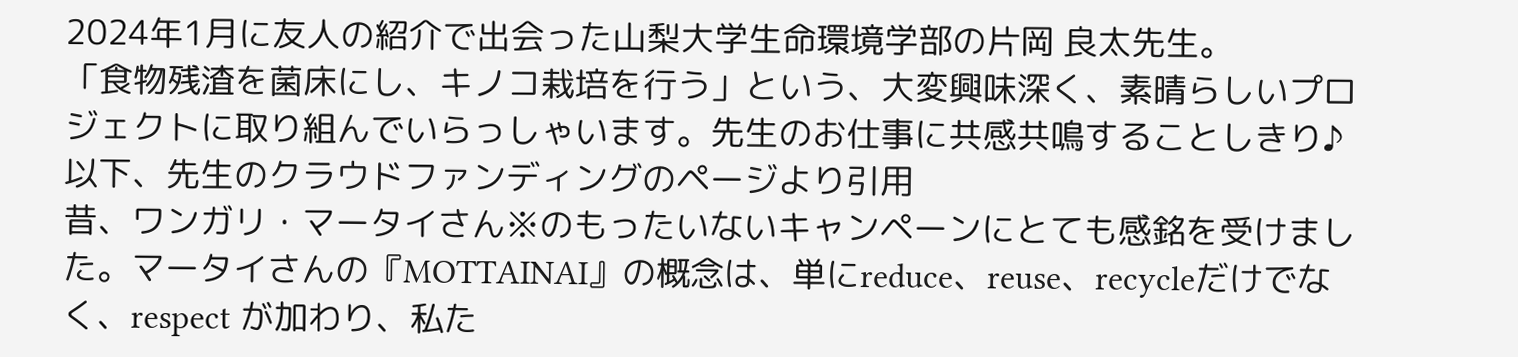2024年1月に友人の紹介で出会った山梨大学生命環境学部の片岡 良太先生。
「食物残渣を菌床にし、キノコ栽培を行う」という、大変興味深く、素晴らしいプロジェクトに取り組んでいらっしゃいます。先生のお仕事に共感共鳴することしきり♪
以下、先生のクラウドファンディングのページより引用
昔、ワンガリ・マータイさん※のもったいないキャンペーンにとても感銘を受けました。マータイさんの『MOTTAINAI』の概念は、単にreduce、reuse、recycleだけでなく、respect が加わり、私た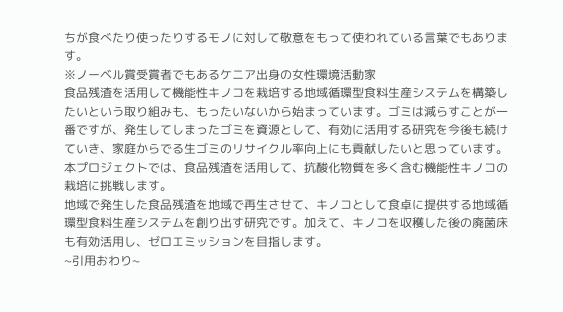ちが食べたり使ったりするモノに対して敬意をもって使われている言葉でもあります。
※ノーベル賞受賞者でもあるケニア出身の女性環境活動家
食品残渣を活用して機能性キノコを栽培する地域循環型食料生産システムを構築したいという取り組みも、もったいないから始まっています。ゴミは減らすことが一番ですが、発生してしまったゴミを資源として、有効に活用する研究を今後も続けていき、家庭からでる生ゴミのリサイクル率向上にも貢献したいと思っています。
本プロジェクトでは、食品残渣を活用して、抗酸化物質を多く含む機能性キノコの栽培に挑戦します。
地域で発生した食品残渣を地域で再生させて、キノコとして食卓に提供する地域循環型食料生産システムを創り出す研究です。加えて、キノコを収穫した後の廃菌床も有効活用し、ゼロエミッションを目指します。
~引用おわり~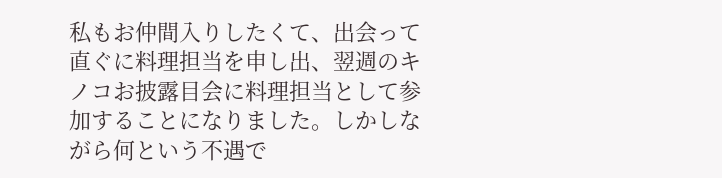私もお仲間入りしたくて、出会って直ぐに料理担当を申し出、翌週のキノコお披露目会に料理担当として参加することになりました。しかしながら何という不遇で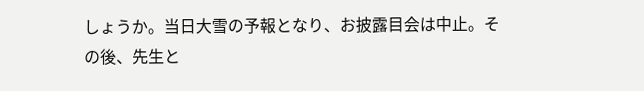しょうか。当日大雪の予報となり、お披露目会は中止。その後、先生と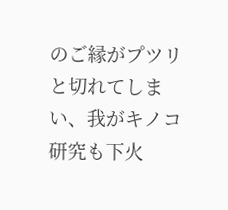のご縁がプツリと切れてしまい、我がキノコ研究も下火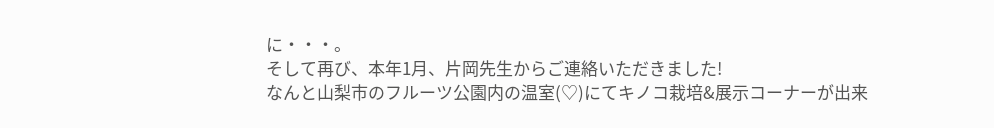に・・・。
そして再び、本年1月、片岡先生からご連絡いただきました!
なんと山梨市のフルーツ公園内の温室(♡)にてキノコ栽培&展示コーナーが出来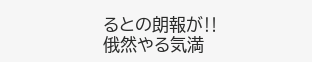るとの朗報が‼
俄然やる気満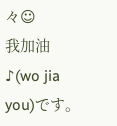々☺
我加油♪(wo jia you)です。